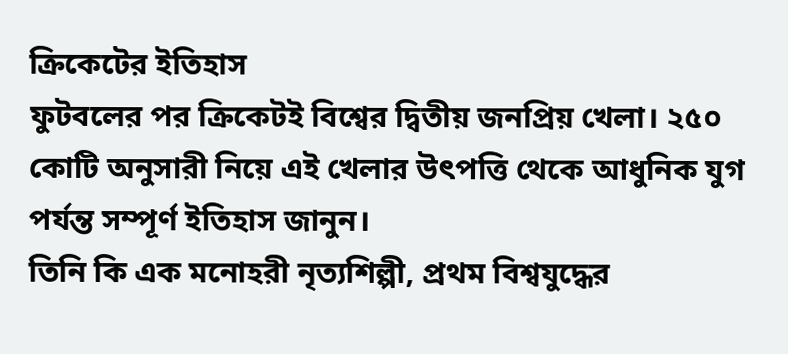ক্রিকেটের ইতিহাস
ফুটবলের পর ক্রিকেটই বিশ্বের দ্বিতীয় জনপ্রিয় খেলা। ২৫০ কোটি অনুসারী নিয়ে এই খেলার উৎপত্তি থেকে আধুনিক যুগ পর্যন্ত সম্পূর্ণ ইতিহাস জানুন।
তিনি কি এক মনোহরী নৃত্যশিল্পী, প্রথম বিশ্বযুদ্ধের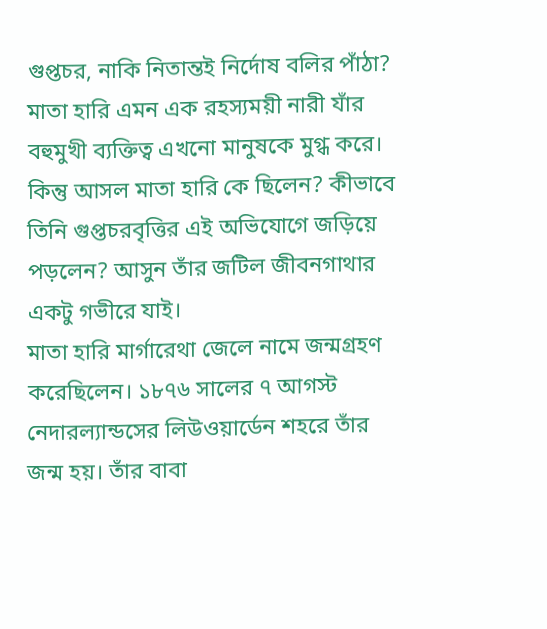গুপ্তচর, নাকি নিতান্তই নির্দোষ বলির পাঁঠা? মাতা হারি এমন এক রহস্যময়ী নারী যাঁর বহুমুখী ব্যক্তিত্ব এখনো মানুষকে মুগ্ধ করে। কিন্তু আসল মাতা হারি কে ছিলেন? কীভাবে তিনি গুপ্তচরবৃত্তির এই অভিযোগে জড়িয়ে পড়লেন? আসুন তাঁর জটিল জীবনগাথার একটু গভীরে যাই।
মাতা হারি মার্গারেথা জেলে নামে জন্মগ্রহণ করেছিলেন। ১৮৭৬ সালের ৭ আগস্ট নেদারল্যান্ডসের লিউওয়ার্ডেন শহরে তাঁর জন্ম হয়। তাঁর বাবা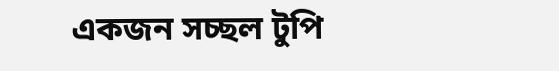একজন সচ্ছল টুপি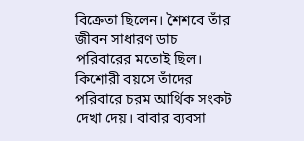বিক্রেতা ছিলেন। শৈশবে তাঁর জীবন সাধারণ ডাচ পরিবারের মতোই ছিল। কিশোরী বয়সে তাঁদের পরিবারে চরম আর্থিক সংকট দেখা দেয়। বাবার ব্যবসা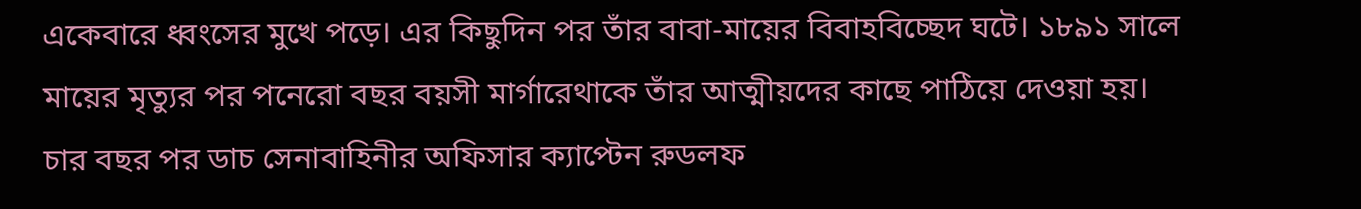একেবারে ধ্বংসের মুখে পড়ে। এর কিছুদিন পর তাঁর বাবা-মায়ের বিবাহবিচ্ছেদ ঘটে। ১৮৯১ সালে মায়ের মৃত্যুর পর পনেরো বছর বয়সী মার্গারেথাকে তাঁর আত্মীয়দের কাছে পাঠিয়ে দেওয়া হয়।
চার বছর পর ডাচ সেনাবাহিনীর অফিসার ক্যাপ্টেন রুডলফ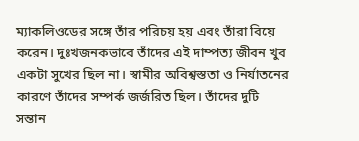ম্যাকলিওডের সঙ্গে তাঁর পরিচয় হয় এবং তাঁরা বিয়ে করেন। দুঃখজনকভাবে তাঁদের এই দাম্পত্য জীবন খুব একটা সুখের ছিল না। স্বামীর অবিশ্বস্ততা ও নির্যাতনের কারণে তাঁদের সম্পর্ক জর্জরিত ছিল। তাঁদের দুটি সন্তান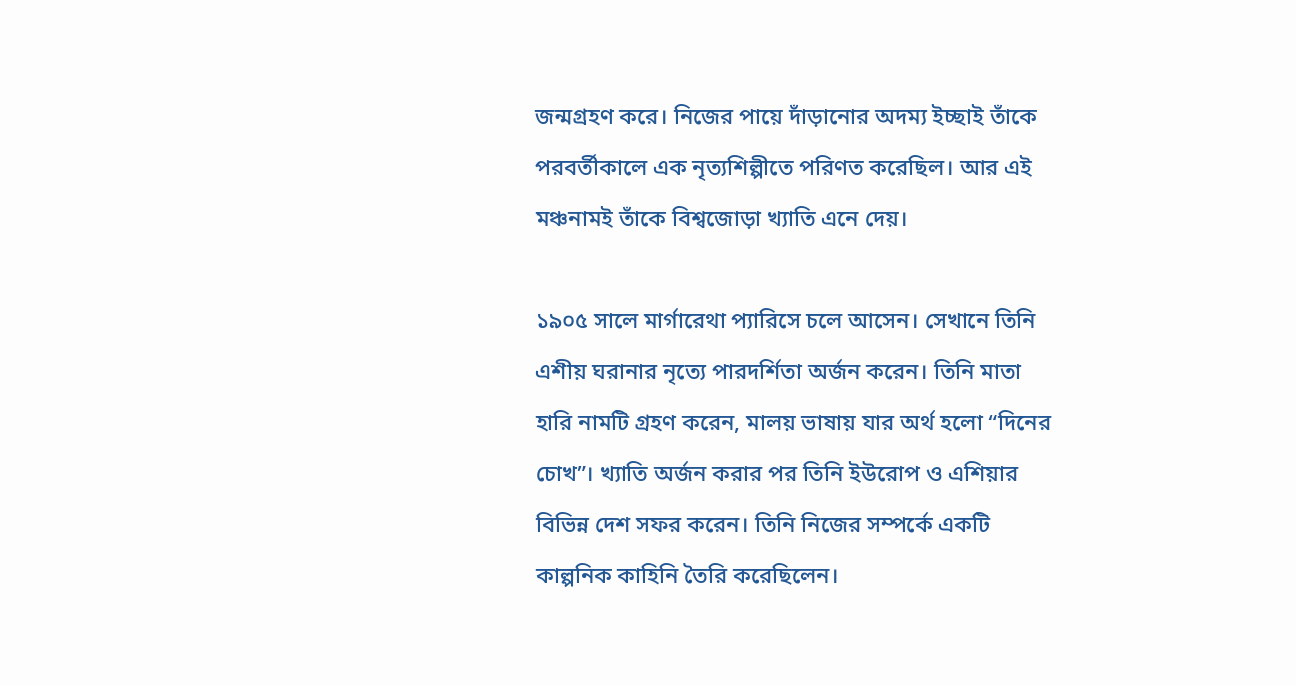জন্মগ্রহণ করে। নিজের পায়ে দাঁড়ানোর অদম্য ইচ্ছাই তাঁকে পরবর্তীকালে এক নৃত্যশিল্পীতে পরিণত করেছিল। আর এই মঞ্চনামই তাঁকে বিশ্বজোড়া খ্যাতি এনে দেয়।

১৯০৫ সালে মার্গারেথা প্যারিসে চলে আসেন। সেখানে তিনি এশীয় ঘরানার নৃত্যে পারদর্শিতা অর্জন করেন। তিনি মাতা হারি নামটি গ্রহণ করেন, মালয় ভাষায় যার অর্থ হলো “দিনের চোখ”। খ্যাতি অর্জন করার পর তিনি ইউরোপ ও এশিয়ার বিভিন্ন দেশ সফর করেন। তিনি নিজের সম্পর্কে একটি কাল্পনিক কাহিনি তৈরি করেছিলেন।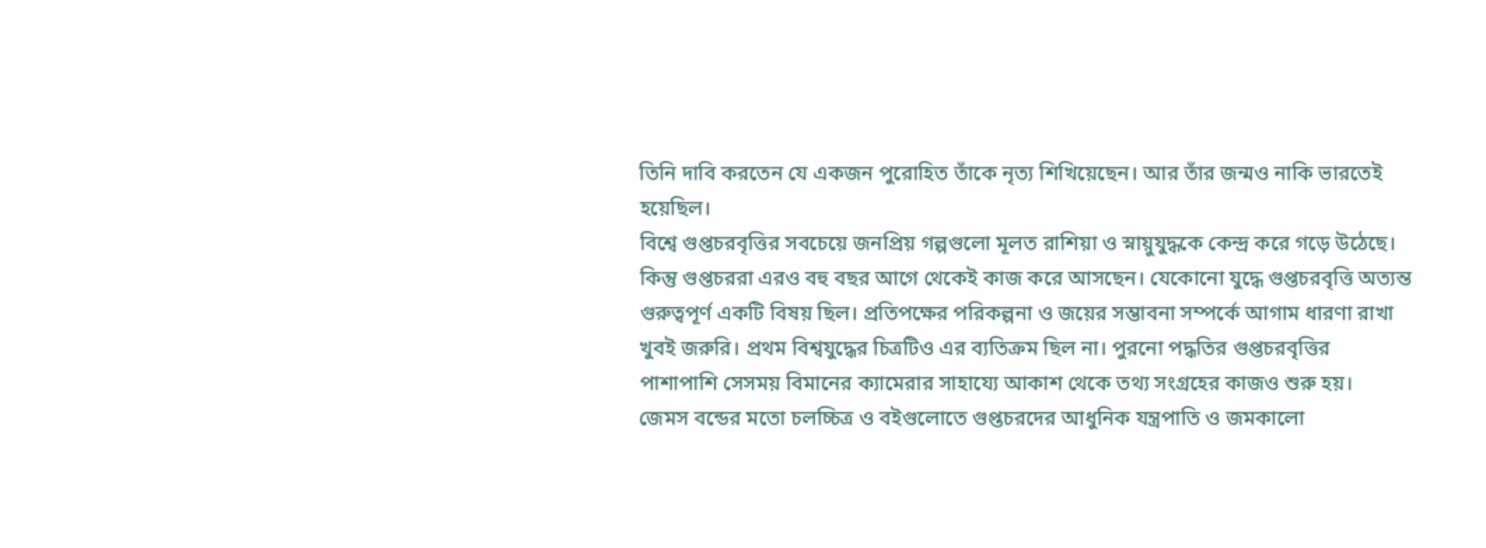তিনি দাবি করতেন যে একজন পুরোহিত তাঁকে নৃত্য শিখিয়েছেন। আর তাঁর জন্মও নাকি ভারতেই হয়েছিল।
বিশ্বে গুপ্তচরবৃত্তির সবচেয়ে জনপ্রিয় গল্পগুলো মূলত রাশিয়া ও স্নায়ুযুদ্ধকে কেন্দ্র করে গড়ে উঠেছে। কিন্তু গুপ্তচররা এরও বহু বছর আগে থেকেই কাজ করে আসছেন। যেকোনো যুদ্ধে গুপ্তচরবৃত্তি অত্যন্ত গুরুত্বপূর্ণ একটি বিষয় ছিল। প্রতিপক্ষের পরিকল্পনা ও জয়ের সম্ভাবনা সম্পর্কে আগাম ধারণা রাখা খুবই জরুরি। প্রথম বিশ্বযুদ্ধের চিত্রটিও এর ব্যতিক্রম ছিল না। পুরনো পদ্ধতির গুপ্তচরবৃত্তির পাশাপাশি সেসময় বিমানের ক্যামেরার সাহায্যে আকাশ থেকে তথ্য সংগ্রহের কাজও শুরু হয়।
জেমস বন্ডের মতো চলচ্চিত্র ও বইগুলোতে গুপ্তচরদের আধুনিক যন্ত্রপাতি ও জমকালো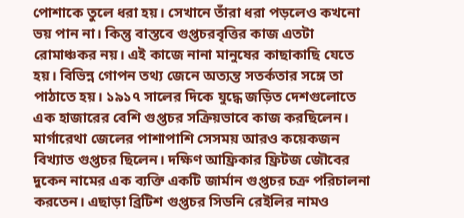পোশাকে তুলে ধরা হয়। সেখানে তাঁরা ধরা পড়লেও কখনো ভয় পান না। কিন্তু বাস্তবে গুপ্তচরবৃত্তির কাজ এতটা রোমাঞ্চকর নয়। এই কাজে নানা মানুষের কাছাকাছি যেতে হয়। বিভিন্ন গোপন তথ্য জেনে অত্যন্ত সতর্কতার সঙ্গে তা পাঠাতে হয়। ১৯১৭ সালের দিকে যুদ্ধে জড়িত দেশগুলোতে এক হাজারের বেশি গুপ্তচর সক্রিয়ভাবে কাজ করছিলেন।
মার্গারেথা জেলের পাশাপাশি সেসময় আরও কয়েকজন বিখ্যাত গুপ্তচর ছিলেন। দক্ষিণ আফ্রিকার ফ্রিটজ জৌবের দুকেন নামের এক ব্যক্তি একটি জার্মান গুপ্তচর চক্র পরিচালনা করতেন। এছাড়া ব্রিটিশ গুপ্তচর সিডনি রেইলির নামও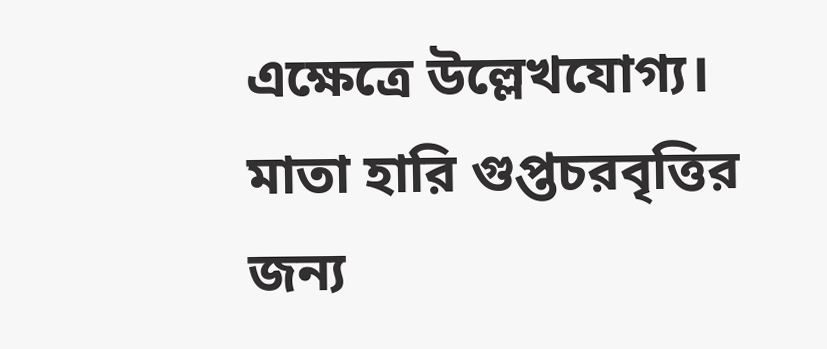এক্ষেত্রে উল্লেখযোগ্য।
মাতা হারি গুপ্তচরবৃত্তির জন্য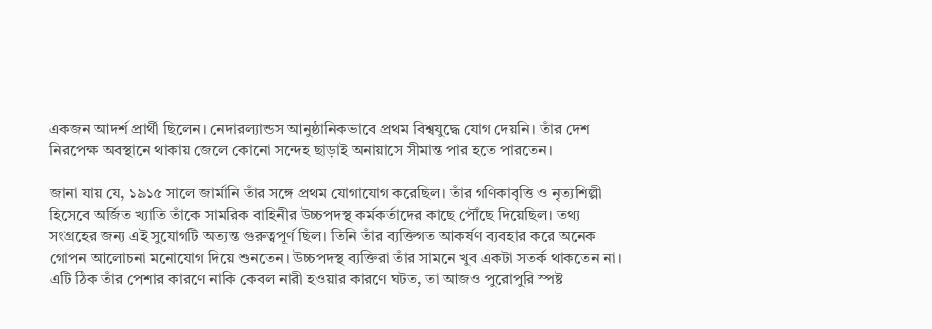একজন আদর্শ প্রার্থী ছিলেন। নেদারল্যান্ডস আনুষ্ঠানিকভাবে প্রথম বিশ্বযুদ্ধে যোগ দেয়নি। তাঁর দেশ নিরপেক্ষ অবস্থানে থাকায় জেলে কোনো সন্দেহ ছাড়াই অনায়াসে সীমান্ত পার হতে পারতেন।

জানা যায় যে, ১৯১৫ সালে জার্মানি তাঁর সঙ্গে প্রথম যোগাযোগ করেছিল। তাঁর গণিকাবৃত্তি ও নৃত্যশিল্পী হিসেবে অর্জিত খ্যাতি তাঁকে সামরিক বাহিনীর উচ্চপদস্থ কর্মকর্তাদের কাছে পৌঁছে দিয়েছিল। তথ্য সংগ্রহের জন্য এই সুযোগটি অত্যন্ত গুরুত্বপূর্ণ ছিল। তিনি তাঁর ব্যক্তিগত আকর্ষণ ব্যবহার করে অনেক গোপন আলোচনা মনোযোগ দিয়ে শুনতেন। উচ্চপদস্থ ব্যক্তিরা তাঁর সামনে খুব একটা সতর্ক থাকতেন না। এটি ঠিক তাঁর পেশার কারণে নাকি কেবল নারী হওয়ার কারণে ঘটত, তা আজও পুরোপুরি স্পষ্ট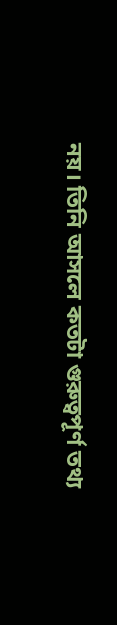নয়। তিনি আসলে কতটা গুরুত্বপূর্ণ তথ্য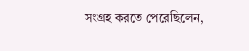সংগ্রহ করতে পেরেছিলেন,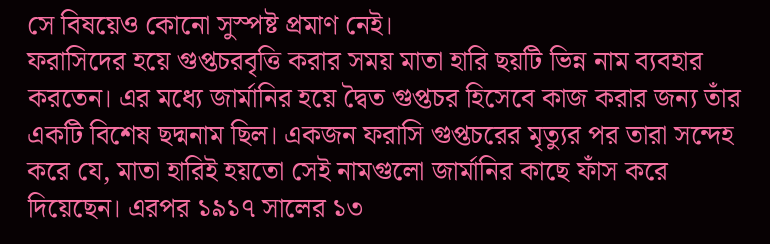সে বিষয়েও কোনো সুস্পষ্ট প্রমাণ নেই।
ফরাসিদের হয়ে গুপ্তচরবৃত্তি করার সময় মাতা হারি ছয়টি ভিন্ন নাম ব্যবহার করতেন। এর মধ্যে জার্মানির হয়ে দ্বৈত গুপ্তচর হিসেবে কাজ করার জন্য তাঁর একটি বিশেষ ছদ্মনাম ছিল। একজন ফরাসি গুপ্তচরের মৃত্যুর পর তারা সন্দেহ করে যে, মাতা হারিই হয়তো সেই নামগুলো জার্মানির কাছে ফাঁস করে দিয়েছেন। এরপর ১৯১৭ সালের ১৩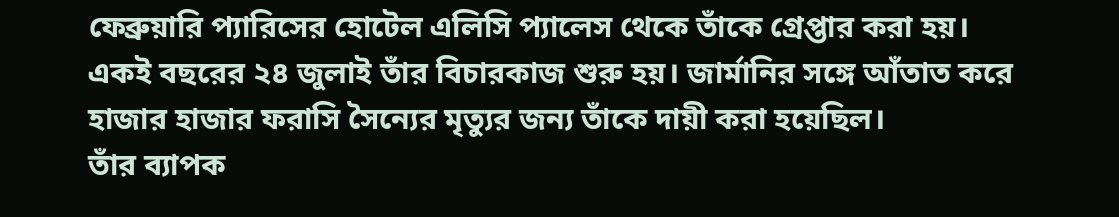ফেব্রুয়ারি প্যারিসের হোটেল এলিসি প্যালেস থেকে তাঁকে গ্রেপ্তার করা হয়। একই বছরের ২৪ জুলাই তাঁর বিচারকাজ শুরু হয়। জার্মানির সঙ্গে আঁতাত করে হাজার হাজার ফরাসি সৈন্যের মৃত্যুর জন্য তাঁকে দায়ী করা হয়েছিল।
তাঁর ব্যাপক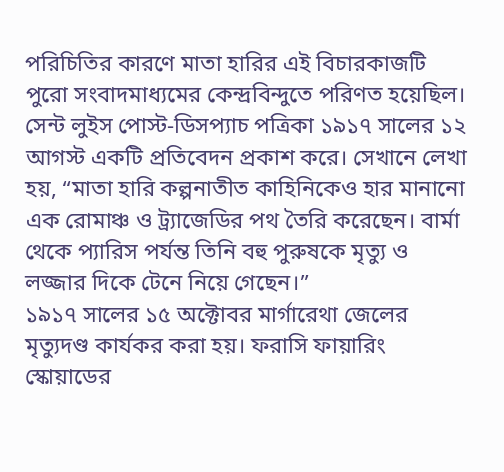পরিচিতির কারণে মাতা হারির এই বিচারকাজটি পুরো সংবাদমাধ্যমের কেন্দ্রবিন্দুতে পরিণত হয়েছিল। সেন্ট লুইস পোস্ট-ডিসপ্যাচ পত্রিকা ১৯১৭ সালের ১২ আগস্ট একটি প্রতিবেদন প্রকাশ করে। সেখানে লেখা হয়, “মাতা হারি কল্পনাতীত কাহিনিকেও হার মানানো এক রোমাঞ্চ ও ট্র্যাজেডির পথ তৈরি করেছেন। বার্মা থেকে প্যারিস পর্যন্ত তিনি বহু পুরুষকে মৃত্যু ও লজ্জার দিকে টেনে নিয়ে গেছেন।”
১৯১৭ সালের ১৫ অক্টোবর মার্গারেথা জেলের মৃত্যুদণ্ড কার্যকর করা হয়। ফরাসি ফায়ারিং স্কোয়াডের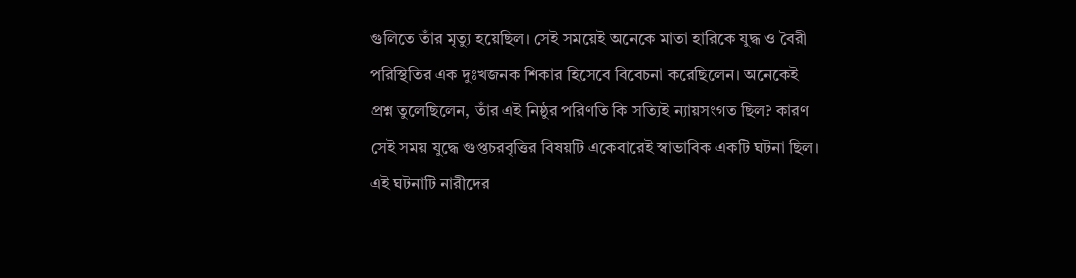গুলিতে তাঁর মৃত্যু হয়েছিল। সেই সময়েই অনেকে মাতা হারিকে যুদ্ধ ও বৈরী পরিস্থিতির এক দুঃখজনক শিকার হিসেবে বিবেচনা করেছিলেন। অনেকেই প্রশ্ন তুলেছিলেন, তাঁর এই নিষ্ঠুর পরিণতি কি সত্যিই ন্যায়সংগত ছিল? কারণ সেই সময় যুদ্ধে গুপ্তচরবৃত্তির বিষয়টি একেবারেই স্বাভাবিক একটি ঘটনা ছিল। এই ঘটনাটি নারীদের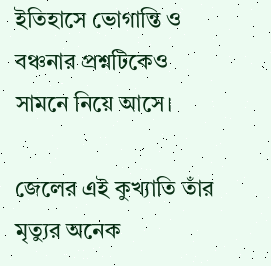ইতিহাসে ভোগান্তি ও বঞ্চনার প্রশ্নটিকেও সামনে নিয়ে আসে।

জেলের এই কুখ্যাতি তাঁর মৃত্যুর অনেক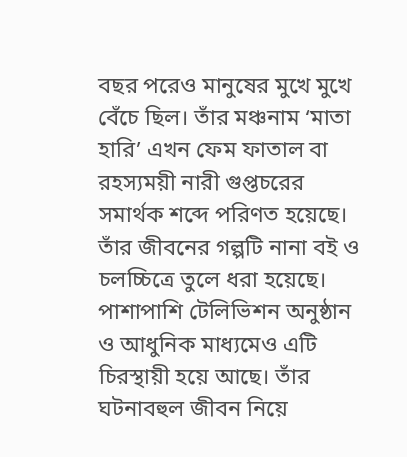বছর পরেও মানুষের মুখে মুখে বেঁচে ছিল। তাঁর মঞ্চনাম ‘মাতা হারি’ এখন ফেম ফাতাল বা রহস্যময়ী নারী গুপ্তচরের সমার্থক শব্দে পরিণত হয়েছে। তাঁর জীবনের গল্পটি নানা বই ও চলচ্চিত্রে তুলে ধরা হয়েছে। পাশাপাশি টেলিভিশন অনুষ্ঠান ও আধুনিক মাধ্যমেও এটি চিরস্থায়ী হয়ে আছে। তাঁর ঘটনাবহুল জীবন নিয়ে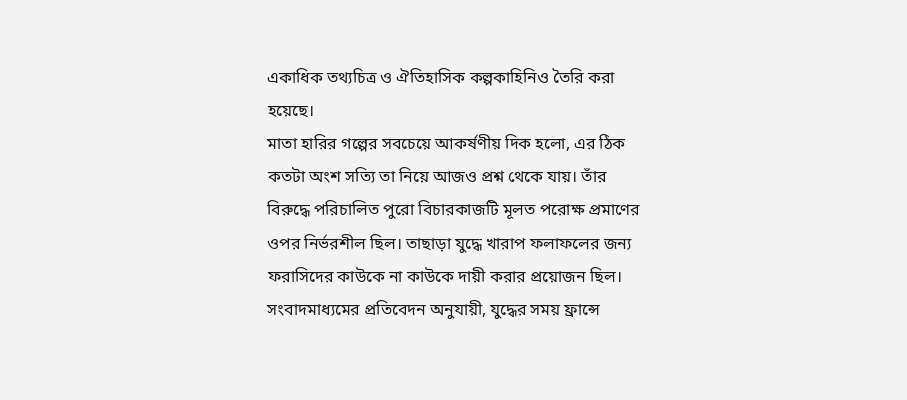একাধিক তথ্যচিত্র ও ঐতিহাসিক কল্পকাহিনিও তৈরি করা হয়েছে।
মাতা হারির গল্পের সবচেয়ে আকর্ষণীয় দিক হলো, এর ঠিক কতটা অংশ সত্যি তা নিয়ে আজও প্রশ্ন থেকে যায়। তাঁর বিরুদ্ধে পরিচালিত পুরো বিচারকাজটি মূলত পরোক্ষ প্রমাণের ওপর নির্ভরশীল ছিল। তাছাড়া যুদ্ধে খারাপ ফলাফলের জন্য ফরাসিদের কাউকে না কাউকে দায়ী করার প্রয়োজন ছিল। সংবাদমাধ্যমের প্রতিবেদন অনুযায়ী, যুদ্ধের সময় ফ্রান্সে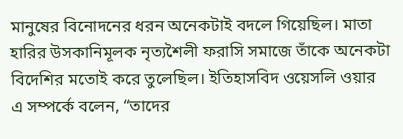মানুষের বিনোদনের ধরন অনেকটাই বদলে গিয়েছিল। মাতা হারির উসকানিমূলক নৃত্যশৈলী ফরাসি সমাজে তাঁকে অনেকটা বিদেশির মতোই করে তুলেছিল। ইতিহাসবিদ ওয়েসলি ওয়ার এ সম্পর্কে বলেন, “তাদের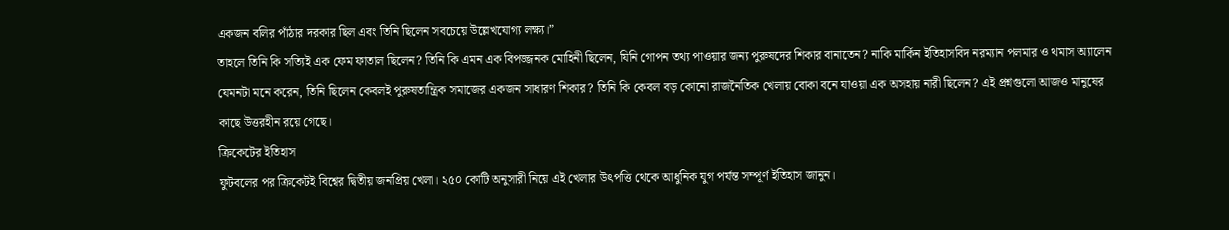একজন বলির পাঁঠার দরকার ছিল এবং তিনি ছিলেন সবচেয়ে উল্লেখযোগ্য লক্ষ্য।”
তাহলে তিনি কি সত্যিই এক ফেম ফাতাল ছিলেন? তিনি কি এমন এক বিপজ্জনক মোহিনী ছিলেন, যিনি গোপন তথ্য পাওয়ার জন্য পুরুষদের শিকার বানাতেন? নাকি মার্কিন ইতিহাসবিদ নরম্যান পলমার ও থমাস অ্যালেন যেমনটা মনে করেন, তিনি ছিলেন কেবলই পুরুষতান্ত্রিক সমাজের একজন সাধারণ শিকার? তিনি কি কেবল বড় কোনো রাজনৈতিক খেলায় বোকা বনে যাওয়া এক অসহায় নারী ছিলেন? এই প্রশ্নগুলো আজও মানুষের কাছে উত্তরহীন রয়ে গেছে।
ক্রিকেটের ইতিহাস
ফুটবলের পর ক্রিকেটই বিশ্বের দ্বিতীয় জনপ্রিয় খেলা। ২৫০ কোটি অনুসারী নিয়ে এই খেলার উৎপত্তি থেকে আধুনিক যুগ পর্যন্ত সম্পূর্ণ ইতিহাস জানুন।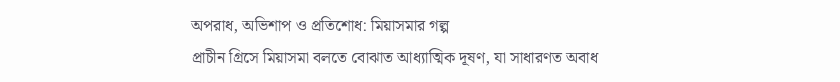অপরাধ, অভিশাপ ও প্রতিশোধ: মিয়াসমার গল্প
প্রাচীন গ্রিসে মিয়াসমা বলতে বোঝাত আধ্যাত্মিক দূষণ, যা সাধারণত অবাধ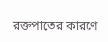রক্তপাতের কারণে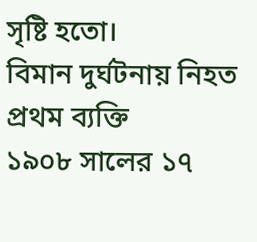সৃষ্টি হতো।
বিমান দুর্ঘটনায় নিহত প্রথম ব্যক্তি
১৯০৮ সালের ১৭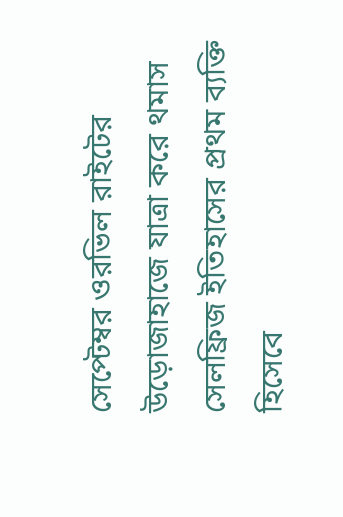সেপ্টেম্বর ওরভিল রাইটের উড়োজাহাজে যাত্রা করে থমাস সেলফ্রিজ ইতিহাসের প্রথম ব্যক্তি হিসেবে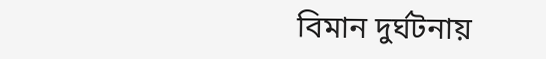বিমান দুর্ঘটনায়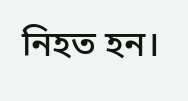নিহত হন।